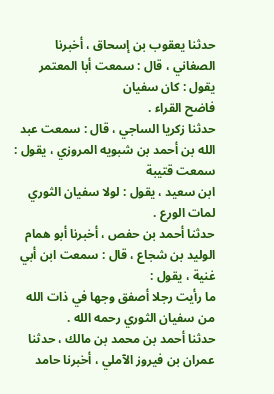حدثنا يعقوب بن إسحاق ، أخبرنا الصغاني ، قال : سمعت أبا المعتمر يقول : كان سفيان
فاضح القراء .
حدثنا زكريا الساجي ، قال : سمعت عبد الله بن أحمد بن شبويه المروزي ، يقول : سمعت قتيبة
ابن سعيد ، يقول : لولا سفيان الثوري لمات الورع .
حدثنا أحمد بن حفص ، أخبرنا أبو همام الوليد بن شجاع ، قال : سمعت ابن أبي غنية ، يقول :
ما رأيت رجلا أصفق وجها في ذات الله من سفيان الثوري رحمه الله .
حدثنا أحمد بن محمد بن مالك ، حدثنا عمران بن فيروز الآملي ، أخبرنا حامد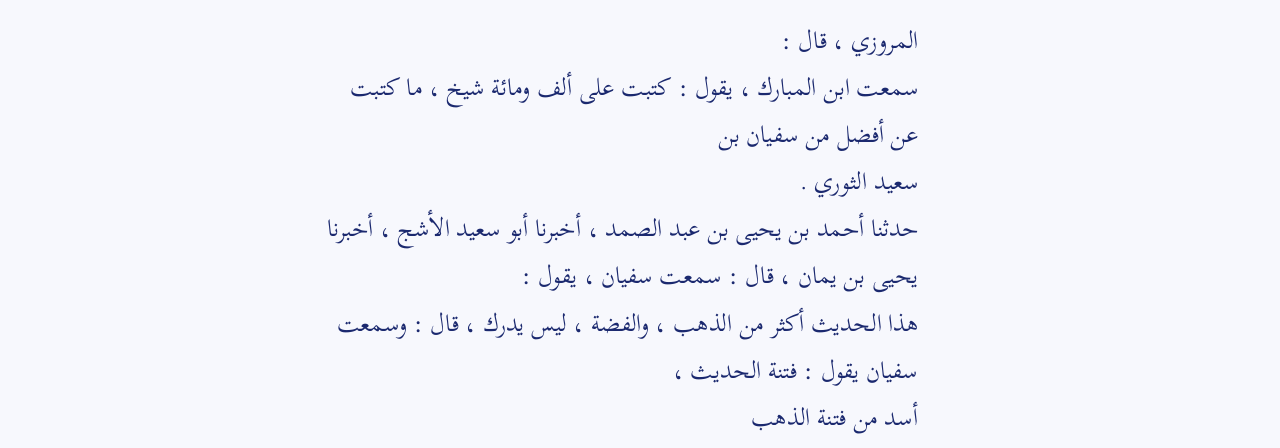المروزي ، قال :
سمعت ابن المبارك ، يقول : كتبت على ألف ومائة شيخ ، ما كتبت عن أفضل من سفيان بن
سعيد الثوري .
حدثنا أحمد بن يحيى بن عبد الصمد ، أخبرنا أبو سعيد الأشج ، أخبرنا يحيى بن يمان ، قال : سمعت سفيان ، يقول :
هذا الحديث أكثر من الذهب ، والفضة ، ليس يدرك ، قال : وسمعت سفيان يقول : فتنة الحديث ،
أسد من فتنة الذهب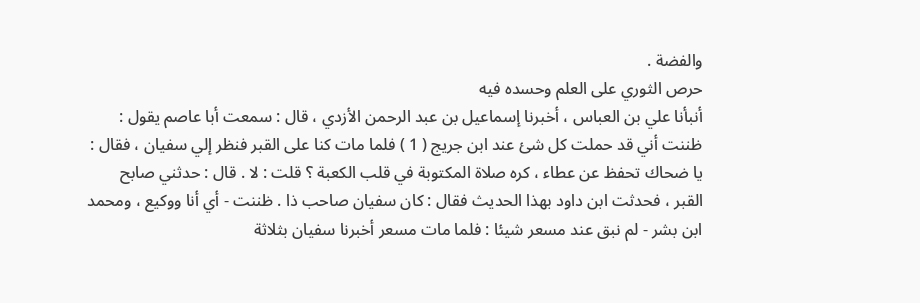والفضة .
حرص الثوري على العلم وحسده فيه
أنبأنا علي بن العباس ، أخبرنا إسماعيل بن عبد الرحمن الأزدي ، قال : سمعت أبا عاصم يقول :
ظننت أني قد حملت كل شئ عند ابن جريج ( 1 ) فلما مات كنا على القبر فنظر إلي سفيان ، فقال :
يا ضحاك تحفظ عن عطاء ، كره صلاة المكتوبة في قلب الكعبة ؟ قلت : لا . قال : حدثني صابح
القبر ، فحدثت ابن داود بهذا الحديث فقال : كان سفيان صاحب ذا . ظننت - أي أنا ووكيع ، ومحمد
ابن بشر - لم نبق عند مسعر شيئا : فلما مات مسعر أخبرنا سفيان بثلاثة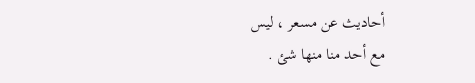أحاديث عن مسعر ، ليس
مع أحد منا منها شئ .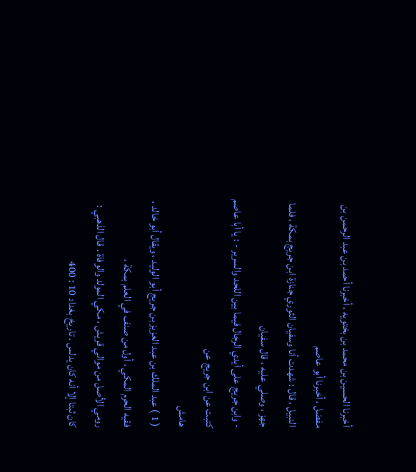أخبرنا الحسين بن محمد بن بختويه ، أخبرنا أحمد بن عبد الرحمن بن مفضل ، أخبرنا أبو عاصم
النبيل ، قال : شهدت أنا وسفيان الثوري جنازة ابن جريج بمكة ، فلما جهز ، وصلي عليه ، قال سفيان
- وابن جريج على أيدي الرجال فيما بين اللحد والسرير - : يا أبا عاصم كتبت عن ابن جريج عن
هامش
( 1 ) عبد الملك بن عبد العزيز بن جريج أبو الوليد ، ويقال أبو خالد ، فقيه الحرم المكي ، أول من صنف في العلم بمكة ،
رومي الأصل من موالي قريش ، مكي المولد والوفاة . قال الذهبي : كان ثبتا إلا أنه كان يدلس . تاريخ بغداد 10 : 400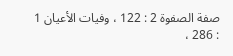صفة الصفوة 2 : 122 ، وفيات الأعيان 1 : 286 ،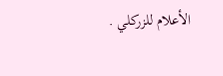الأعلام للزركلي .